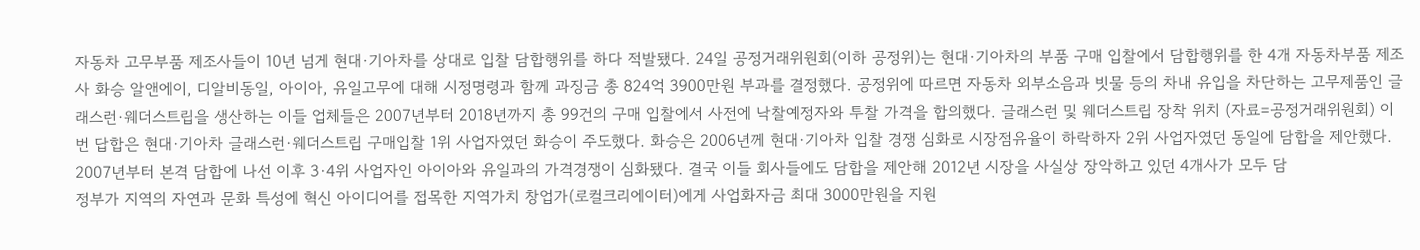자동차 고무부품 제조사들이 10년 넘게 현대·기아차를 상대로 입찰 담합행위를 하다 적발됐다. 24일 공정거래위원회(이하 공정위)는 현대·기아차의 부품 구매 입찰에서 담합행위를 한 4개 자동차부품 제조사 화승 알앤에이, 디알비동일, 아이아, 유일고무에 대해 시정명령과 함께 과징금 총 824억 3900만원 부과를 결정했다. 공정위에 따르면 자동차 외부소음과 빗물 등의 차내 유입을 차단하는 고무제품인 글래스런·웨더스트립을 생산하는 이들 업체들은 2007년부터 2018년까지 총 99건의 구매 입찰에서 사전에 낙찰예정자와 투찰 가격을 합의했다. 글래스런 및 웨더스트립 장착 위치 (자료=공정거래위원회) 이번 답합은 현대·기아차 글래스런·웨더스트립 구매입찰 1위 사업자였던 화승이 주도했다. 화승은 2006년께 현대·기아차 입찰 경쟁 심화로 시장점유율이 하락하자 2위 사업자였던 동일에 담합을 제안했다. 2007년부터 본격 담합에 나선 이후 3·4위 사업자인 아이아와 유일과의 가격경쟁이 심화됐다. 결국 이들 회사들에도 담합을 제안해 2012년 시장을 사실상 장악하고 있던 4개사가 모두 담
정부가 지역의 자연과 문화 특성에 혁신 아이디어를 접목한 지역가치 창업가(로컬크리에이터)에게 사업화자금 최대 3000만원을 지원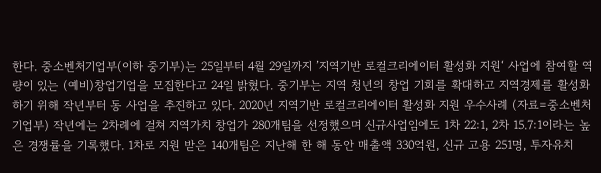한다. 중소벤처기업부(이하 중기부)는 25일부터 4월 29일까지 ’지역기반 로컬크리에이터 활성화 지원‘ 사업에 참여할 역량이 있는 (예비)창업기업을 모집한다고 24일 밝혔다. 중기부는 지역 청년의 창업 기회를 확대하고 지역경제를 활성화하기 위해 작년부터 동 사업을 추진하고 있다. 2020년 지역기반 로컬크리에이터 활성화 지원 우수사례 (자료=중소벤처기업부) 작년에는 2차례에 걸쳐 지역가치 창업가 280개팀을 선정했으며 신규사업임에도 1차 22:1, 2차 15.7:1이라는 높은 경쟁률을 기록했다. 1차로 지원 받은 140개팀은 지난해 한 해 동안 매출액 330억원, 신규 고용 251명, 투자유치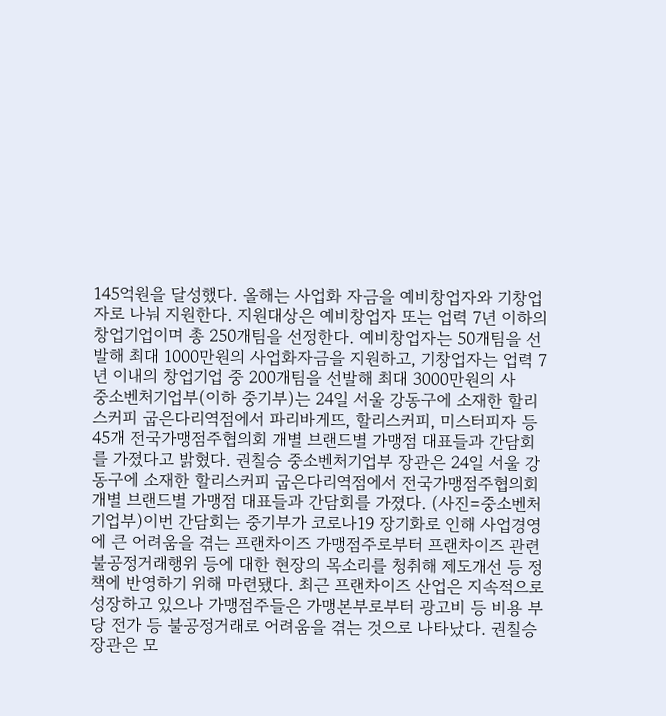145억원을 달성했다. 올해는 사업화 자금을 예비창업자와 기창업자로 나눠 지원한다. 지원대상은 예비창업자 또는 업력 7년 이하의 창업기업이며 총 250개팀을 선정한다. 예비창업자는 50개팀을 선발해 최대 1000만원의 사업화자금을 지원하고, 기창업자는 업력 7년 이내의 창업기업 중 200개팀을 선발해 최대 3000만원의 사
중소벤처기업부(이하 중기부)는 24일 서울 강동구에 소재한 할리스커피 굽은다리역점에서 파리바게뜨, 할리스커피, 미스터피자 등 45개 전국가맹점주협의회 개별 브랜드별 가맹점 대표들과 간담회를 가졌다고 밝혔다. 권칠승 중소벤처기업부 장관은 24일 서울 강동구에 소재한 할리스커피 굽은다리역점에서 전국가맹점주협의회 개별 브랜드별 가맹점 대표들과 간담회를 가졌다. (사진=중소벤처기업부)이번 간담회는 중기부가 코로나19 장기화로 인해 사업경영에 큰 어려움을 겪는 프랜차이즈 가맹점주로부터 프랜차이즈 관련 불공정거래행위 등에 대한 현장의 목소리를 청취해 제도개선 등 정책에 반영하기 위해 마련됐다. 최근 프랜차이즈 산업은 지속적으로 성장하고 있으나 가맹점주들은 가맹본부로부터 광고비 등 비용 부당 전가 등 불공정거래로 어려움을 겪는 것으로 나타났다. 권칠승 장관은 모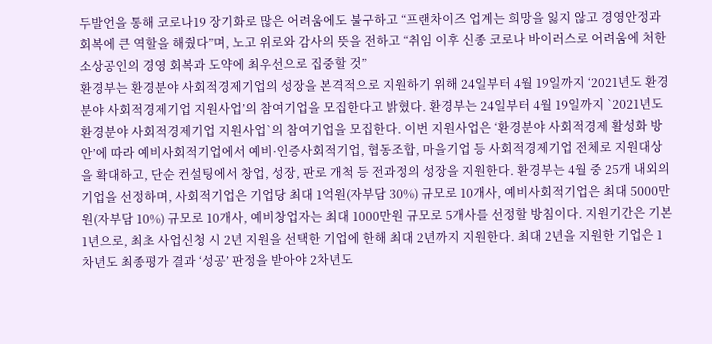두발언을 통해 코로나19 장기화로 많은 어려움에도 불구하고 “프랜차이즈 업계는 희망을 잃지 않고 경영안정과 회복에 큰 역할을 해줬다”며, 노고 위로와 감사의 뜻을 전하고 “취임 이후 신종 코로나 바이러스로 어려움에 처한 소상공인의 경영 회복과 도약에 최우선으로 집중할 것”
환경부는 환경분야 사회적경제기업의 성장을 본격적으로 지원하기 위해 24일부터 4월 19일까지 ‘2021년도 환경분야 사회적경제기업 지원사업’의 참여기업을 모집한다고 밝혔다. 환경부는 24일부터 4월 19일까지 `2021년도 환경분야 사회적경제기업 지원사업`의 참여기업을 모집한다. 이번 지원사업은 ‘환경분야 사회적경제 활성화 방안’에 따라 예비사회적기업에서 예비·인증사회적기업, 협동조합, 마을기업 등 사회적경제기업 전체로 지원대상을 확대하고, 단순 컨설팅에서 창업, 성장, 판로 개척 등 전과정의 성장을 지원한다. 환경부는 4월 중 25개 내외의 기업을 선정하며, 사회적기업은 기업당 최대 1억원(자부담 30%) 규모로 10개사, 예비사회적기업은 최대 5000만원(자부담 10%) 규모로 10개사, 예비창업자는 최대 1000만원 규모로 5개사를 선정할 방침이다. 지원기간은 기본 1년으로, 최초 사업신청 시 2년 지원을 선택한 기업에 한해 최대 2년까지 지원한다. 최대 2년을 지원한 기업은 1차년도 최종평가 결과 ‘성공’ 판정을 받아야 2차년도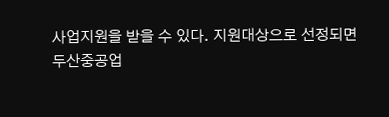사업지원을 받을 수 있다. 지원대상으로 선정되면
두산중공업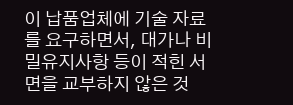이 납품업체에 기술 자료를 요구하면서, 대가나 비밀유지사항 등이 적힌 서면을 교부하지 않은 것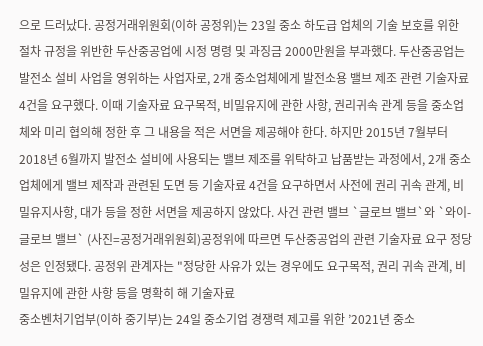으로 드러났다. 공정거래위원회(이하 공정위)는 23일 중소 하도급 업체의 기술 보호를 위한 절차 규정을 위반한 두산중공업에 시정 명령 및 과징금 2000만원을 부과했다. 두산중공업는 발전소 설비 사업을 영위하는 사업자로, 2개 중소업체에게 발전소용 밸브 제조 관련 기술자료 4건을 요구했다. 이때 기술자료 요구목적, 비밀유지에 관한 사항, 권리귀속 관계 등을 중소업체와 미리 협의해 정한 후 그 내용을 적은 서면을 제공해야 한다. 하지만 2015년 7월부터 2018년 6월까지 발전소 설비에 사용되는 밸브 제조를 위탁하고 납품받는 과정에서, 2개 중소업체에게 밸브 제작과 관련된 도면 등 기술자료 4건을 요구하면서 사전에 권리 귀속 관계, 비밀유지사항, 대가 등을 정한 서면을 제공하지 않았다. 사건 관련 밸브 `글로브 밸브`와 `와이-글로브 밸브` (사진=공정거래위원회)공정위에 따르면 두산중공업의 관련 기술자료 요구 정당성은 인정됐다. 공정위 관계자는 "정당한 사유가 있는 경우에도 요구목적, 권리 귀속 관계, 비밀유지에 관한 사항 등을 명확히 해 기술자료
중소벤처기업부(이하 중기부)는 24일 중소기업 경쟁력 제고를 위한 ’2021년 중소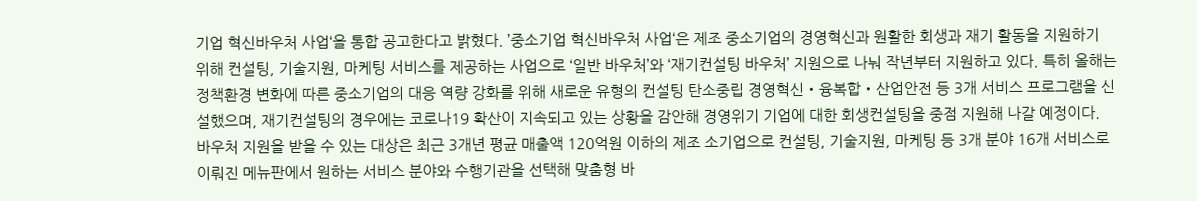기업 혁신바우처 사업‘을 통합 공고한다고 밝혔다. ’중소기업 혁신바우처 사업‘은 제조 중소기업의 경영혁신과 원활한 회생과 재기 활동을 지원하기 위해 컨설팅, 기술지원, 마케팅 서비스를 제공하는 사업으로 ‘일반 바우처’와 ‘재기컨설팅 바우처’ 지원으로 나눠 작년부터 지원하고 있다. 특히 올해는 정책환경 변화에 따른 중소기업의 대응 역량 강화를 위해 새로운 유형의 컨설팅 탄소중립 경영혁신‧융복합‧산업안전 등 3개 서비스 프로그램을 신설했으며, 재기컨설팅의 경우에는 코로나19 확산이 지속되고 있는 상황을 감안해 경영위기 기업에 대한 회생컨설팅을 중점 지원해 나갈 예정이다. 바우처 지원을 받을 수 있는 대상은 최근 3개년 평균 매출액 120억원 이하의 제조 소기업으로 컨설팅, 기술지원, 마케팅 등 3개 분야 16개 서비스로 이뤄진 메뉴판에서 원하는 서비스 분야와 수행기관을 선택해 맞춤형 바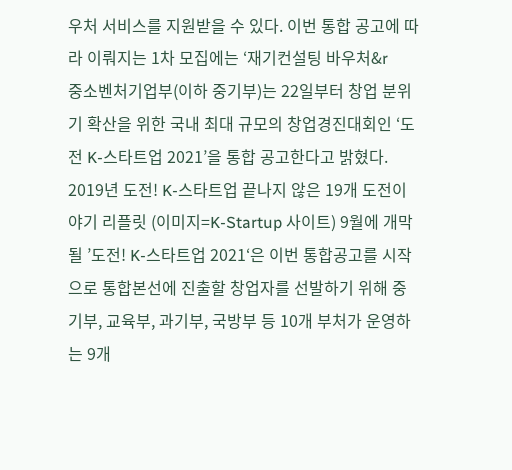우처 서비스를 지원받을 수 있다. 이번 통합 공고에 따라 이뤄지는 1차 모집에는 ‘재기컨설팅 바우처&r
중소벤처기업부(이하 중기부)는 22일부터 창업 분위기 확산을 위한 국내 최대 규모의 창업경진대회인 ‘도전 K-스타트업 2021’을 통합 공고한다고 밝혔다. 2019년 도전! K-스타트업 끝나지 않은 19개 도전이야기 리플릿 (이미지=K-Startup 사이트) 9월에 개막될 ’도전! K-스타트업 2021‘은 이번 통합공고를 시작으로 통합본선에 진출할 창업자를 선발하기 위해 중기부, 교육부, 과기부, 국방부 등 10개 부처가 운영하는 9개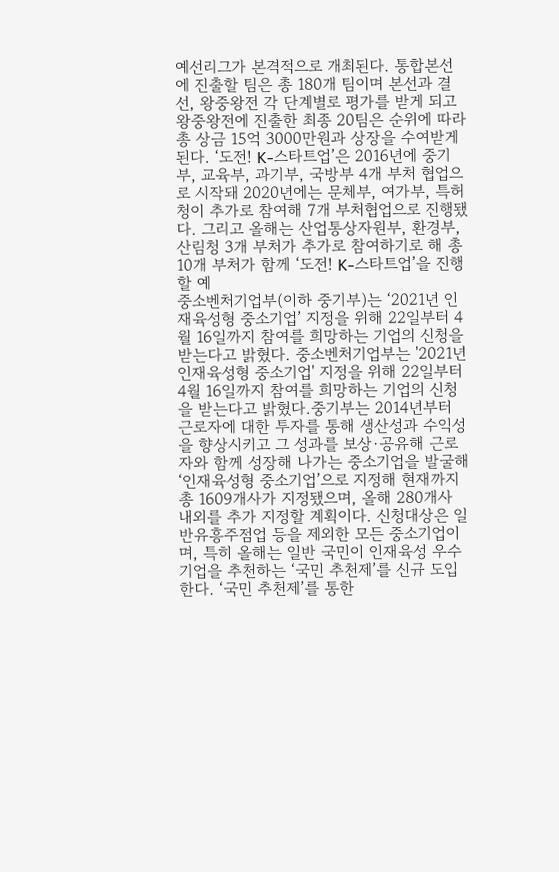예선리그가 본격적으로 개최된다. 통합본선에 진출할 팀은 총 180개 팀이며 본선과 결선, 왕중왕전 각 단계별로 평가를 받게 되고 왕중왕전에 진출한 최종 20팀은 순위에 따라 총 상금 15억 3000만원과 상장을 수여받게 된다. ‘도전! K-스타트업’은 2016년에 중기부, 교육부, 과기부, 국방부 4개 부처 협업으로 시작돼 2020년에는 문체부, 여가부, 특허청이 추가로 참여해 7개 부처협업으로 진행됐다. 그리고 올해는 산업통상자원부, 환경부, 산림청 3개 부처가 추가로 참여하기로 해 총 10개 부처가 함께 ‘도전! K-스타트업’을 진행할 예
중소벤처기업부(이하 중기부)는 ‘2021년 인재육성형 중소기업’ 지정을 위해 22일부터 4월 16일까지 참여를 희망하는 기업의 신청을 받는다고 밝혔다. 중소벤처기업부는 '2021년 인재육성형 중소기업' 지정을 위해 22일부터 4월 16일까지 참여를 희망하는 기업의 신청을 받는다고 밝혔다.중기부는 2014년부터 근로자에 대한 투자를 통해 생산성과 수익성을 향상시키고 그 성과를 보상·공유해 근로자와 함께 성장해 나가는 중소기업을 발굴해 ‘인재육성형 중소기업’으로 지정해 현재까지 총 1609개사가 지정됐으며, 올해 280개사 내외를 추가 지정할 계획이다. 신청대상은 일반유흥주점업 등을 제외한 모든 중소기업이며, 특히 올해는 일반 국민이 인재육성 우수기업을 추천하는 ‘국민 추천제’를 신규 도입한다. ‘국민 추천제’를 통한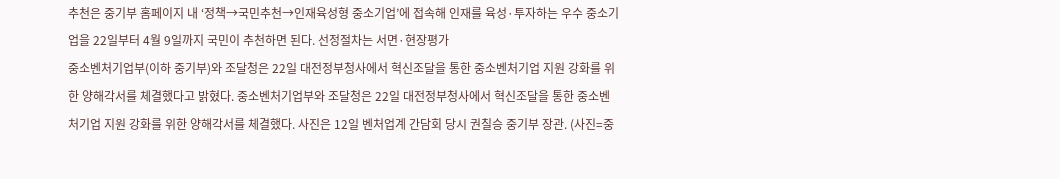추천은 중기부 홈페이지 내 ‘정책→국민추천→인재육성형 중소기업’에 접속해 인재를 육성·투자하는 우수 중소기업을 22일부터 4월 9일까지 국민이 추천하면 된다. 선정절차는 서면·현장평가
중소벤처기업부(이하 중기부)와 조달청은 22일 대전정부청사에서 혁신조달을 통한 중소벤처기업 지원 강화를 위한 양해각서를 체결했다고 밝혔다. 중소벤처기업부와 조달청은 22일 대전정부청사에서 혁신조달을 통한 중소벤처기업 지원 강화를 위한 양해각서를 체결했다. 사진은 12일 벤처업계 간담회 당시 권칠승 중기부 장관. (사진=중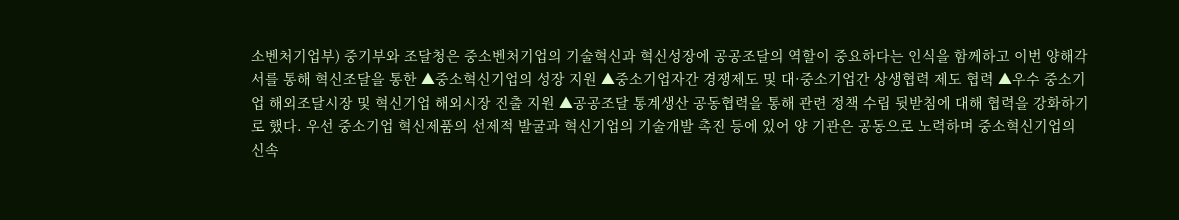소벤처기업부) 중기부와 조달청은 중소벤처기업의 기술혁신과 혁신성장에 공공조달의 역할이 중요하다는 인식을 함께하고 이번 양해각서를 통해 혁신조달을 통한 ▲중소혁신기업의 성장 지원 ▲중소기업자간 경쟁제도 및 대·중소기업간 상생협력 제도 협력 ▲우수 중소기업 해외조달시장 및 혁신기업 해외시장 진출 지원 ▲공공조달 통계생산 공동협력을 통해 관련 정책 수립 뒷받침에 대해 협력을 강화하기로 했다. 우선 중소기업 혁신제품의 선제적 발굴과 혁신기업의 기술개발 촉진 등에 있어 양 기관은 공동으로 노력하며 중소혁신기업의 신속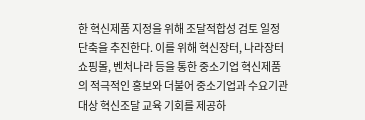한 혁신제품 지정을 위해 조달적합성 검토 일정 단축을 추진한다. 이를 위해 혁신장터, 나라장터 쇼핑몰, 벤처나라 등을 통한 중소기업 혁신제품의 적극적인 홍보와 더불어 중소기업과 수요기관 대상 혁신조달 교육 기회를 제공하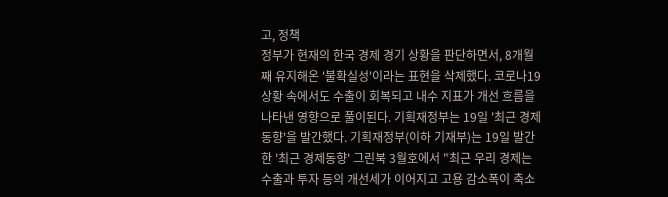고, 정책
정부가 현재의 한국 경제 경기 상황을 판단하면서, 8개월째 유지해온 '불확실성'이라는 표현을 삭제했다. 코로나19 상황 속에서도 수출이 회복되고 내수 지표가 개선 흐름을 나타낸 영향으로 풀이된다. 기획재정부는 19일 '최근 경제동향'을 발간했다. 기획재정부(이하 기재부)는 19일 발간한 '최근 경제동향' 그린북 3월호에서 "최근 우리 경제는 수출과 투자 등의 개선세가 이어지고 고용 감소폭이 축소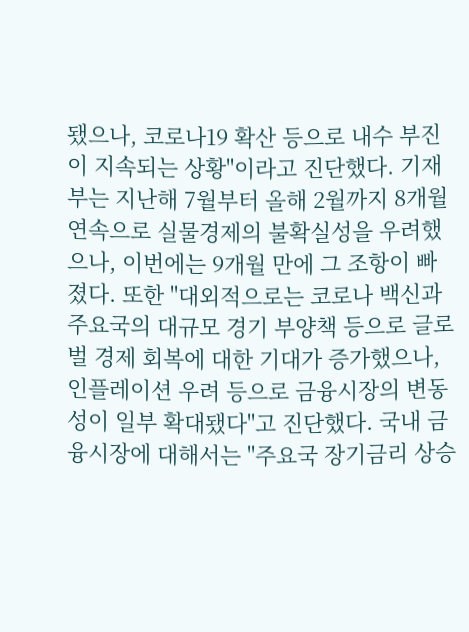됐으나, 코로나19 확산 등으로 내수 부진이 지속되는 상황"이라고 진단했다. 기재부는 지난해 7월부터 올해 2월까지 8개월 연속으로 실물경제의 불확실성을 우려했으나, 이번에는 9개월 만에 그 조항이 빠졌다. 또한 "대외적으로는 코로나 백신과 주요국의 대규모 경기 부양책 등으로 글로벌 경제 회복에 대한 기대가 증가했으나, 인플레이션 우려 등으로 금융시장의 변동성이 일부 확대됐다"고 진단했다. 국내 금융시장에 대해서는 "주요국 장기금리 상승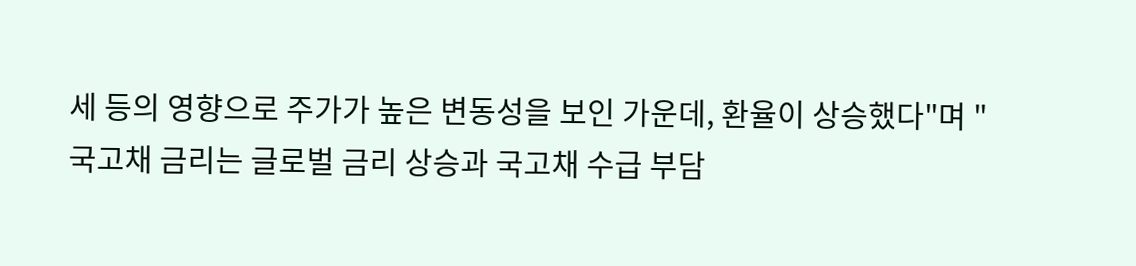세 등의 영향으로 주가가 높은 변동성을 보인 가운데, 환율이 상승했다"며 "국고채 금리는 글로벌 금리 상승과 국고채 수급 부담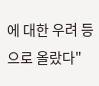에 대한 우려 등으로 올랐다"